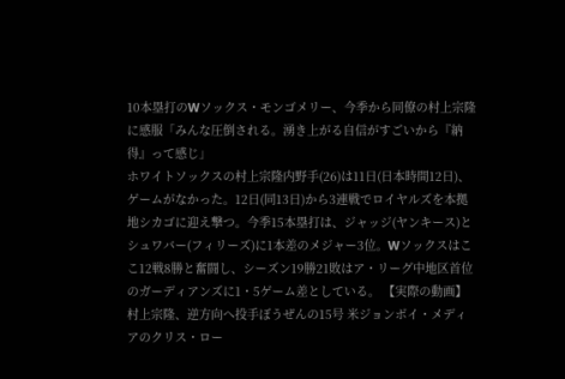10本塁打のWソックス・モンゴメリー、今季から同僚の村上宗隆に感服「みんな圧倒される。湧き上がる自信がすごいから『納得』って感じ」
ホワイトソックスの村上宗隆内野手(26)は11日(日本時間12日)、ゲームがなかった。12日(同13日)から3連戦でロイヤルズを本拠地シカゴに迎え撃つ。今季15本塁打は、ジャッジ(ヤンキース)とシュワバー(フィリーズ)に1本差のメジャー3位。Wソックスはここ12戦8勝と奮闘し、シーズン19勝21敗はア・リーグ中地区首位のガーディアンズに1・5ゲーム差としている。 【実際の動画】村上宗隆、逆方向へ投手ぼうぜんの15号 米ジョンボイ・メディアのクリス・ロー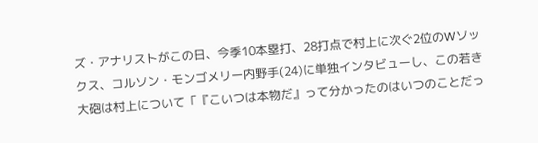ズ・アナリストがこの日、今季10本塁打、28打点で村上に次ぐ2位のWソックス、コルソン・モンゴメリー内野手(24)に単独インタビューし、この若き大砲は村上について「『こいつは本物だ』って分かったのはいつのことだっ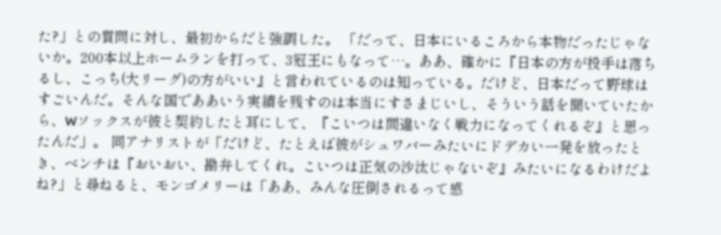た?」との質問に対し、最初からだと強調した。 「だって、日本にいるころから本物だったじゃないか。200本以上ホームランを打って、3冠王にもなって…。ああ、確かに『日本の方が投手は落ちるし、こっち(大リーグ)の方がいい』と言われているのは知っている。だけど、日本だって野球はすごいんだ。そんな国でああいう実績を残すのは本当にすさまじいし、そういう話を聞いていたから、Wソックスが彼と契約したと耳にして、『こいつは間違いなく戦力になってくれるぞ』と思ったんだ」。 同アナリストが「だけど、たとえば彼がシュワバーみたいにドデカい一発を放ったとき、ベンチは『おいおい、勘弁してくれ。こいつは正気の沙汰じゃないぞ』みたいになるわけだよね?」と尋ねると、モンゴメリーは「ああ、みんな圧倒されるって感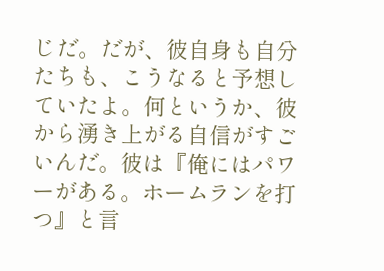じだ。だが、彼自身も自分たちも、こうなると予想していたよ。何というか、彼から湧き上がる自信がすごいんだ。彼は『俺にはパワーがある。ホームランを打つ』と言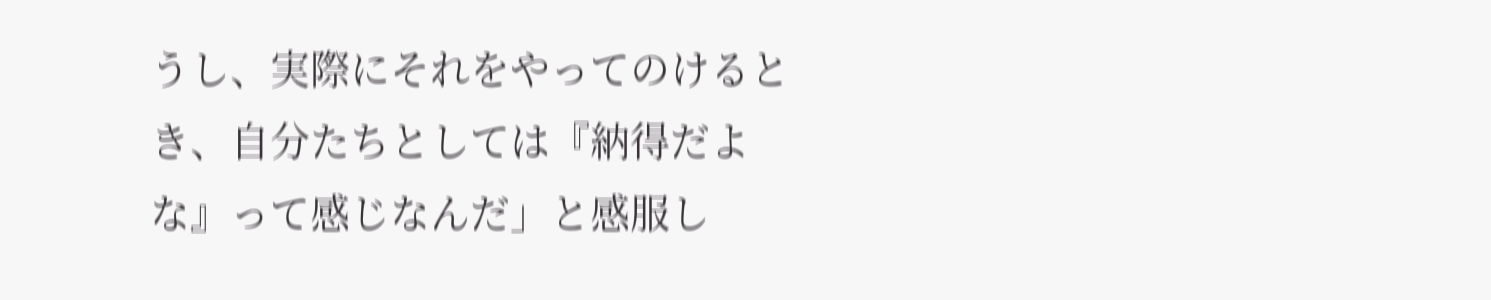うし、実際にそれをやってのけるとき、自分たちとしては『納得だよな』って感じなんだ」と感服し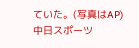ていた。(写真はAP)
中日スポーツ